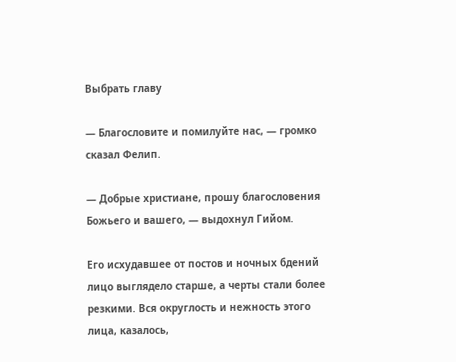Выбрать главу

— Благословите и помилуйте нас, — громко сказал Фелип.

— Добрые христиане, прошу благословения Божьего и вашего, — выдохнул Гийом.

Его исхудавшее от постов и ночных бдений лицо выглядело старше, а черты стали более резкими. Вся округлость и нежность этого лица, казалось,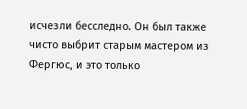исчезли бесследно. Он был также чисто выбрит старым мастером из Фергюс, и это только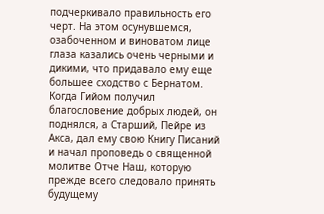подчеркивало правильность его черт. На этом осунувшемся, озабоченном и виноватом лице глаза казались очень черными и дикими, что придавало ему еще большее сходство с Бернатом. Когда Гийом получил благословение добрых людей, он поднялся, а Старший, Пейре из Акса, дал ему свою Книгу Писаний и начал проповедь о священной молитве Отче Наш, которую прежде всего следовало принять будущему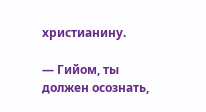христианину.

— Гийом, ты должен осознать,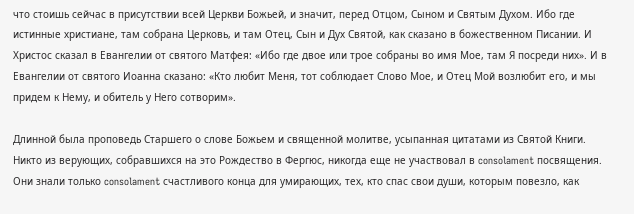что стоишь сейчас в присутствии всей Церкви Божьей, и значит, перед Отцом, Сыном и Святым Духом. Ибо где истинные христиане, там собрана Церковь, и там Отец, Сын и Дух Святой, как сказано в божественном Писании. И Христос сказал в Евангелии от святого Матфея: «Ибо где двое или трое собраны во имя Мое, там Я посреди них». И в Евангелии от святого Иоанна сказано: «Кто любит Меня, тот соблюдает Слово Мое, и Отец Мой возлюбит его, и мы придем к Нему, и обитель у Него сотворим».

Длинной была проповедь Старшего о слове Божьем и священной молитве, усыпанная цитатами из Святой Книги. Никто из верующих, собравшихся на это Рождество в Фергюс, никогда еще не участвовал в consolament посвящения. Они знали только consolament счастливого конца для умирающих, тех, кто спас свои души, которым повезло, как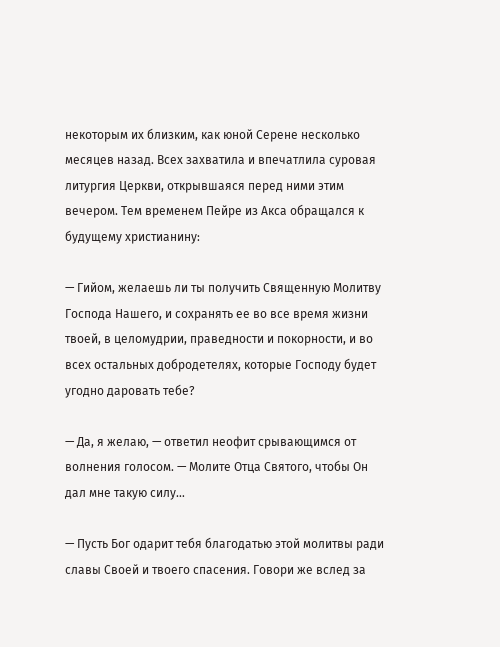некоторым их близким, как юной Серене несколько месяцев назад. Всех захватила и впечатлила суровая литургия Церкви, открывшаяся перед ними этим вечером. Тем временем Пейре из Акса обращался к будущему христианину:

— Гийом, желаешь ли ты получить Священную Молитву Господа Нашего, и сохранять ее во все время жизни твоей, в целомудрии, праведности и покорности, и во всех остальных добродетелях, которые Господу будет угодно даровать тебе?

— Да, я желаю, — ответил неофит срывающимся от волнения голосом. — Молите Отца Святого, чтобы Он дал мне такую силу…

— Пусть Бог одарит тебя благодатью этой молитвы ради славы Своей и твоего спасения. Говори же вслед за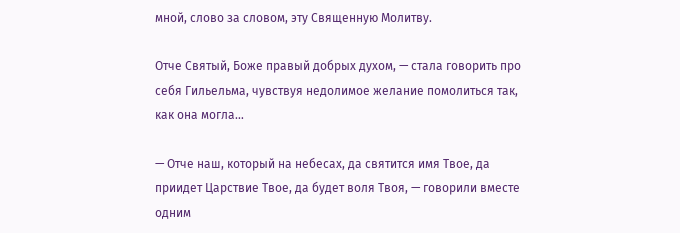мной, слово за словом, эту Священную Молитву.

Отче Святый, Боже правый добрых духом, — стала говорить про себя Гильельма, чувствуя недолимое желание помолиться так, как она могла…

— Отче наш, который на небесах, да святится имя Твое, да приидет Царствие Твое, да будет воля Твоя, — говорили вместе одним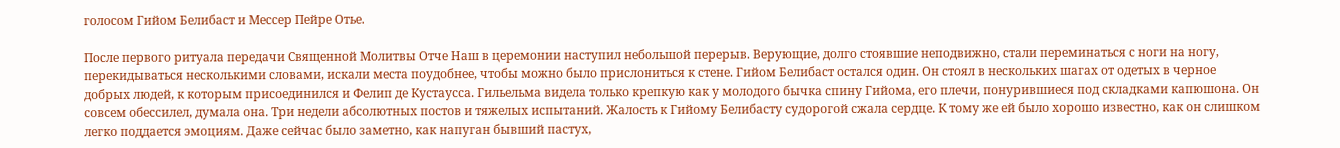голосом Гийом Белибаст и Мессер Пейре Отье.

После первого ритуала передачи Священной Молитвы Отче Наш в церемонии наступил небольшой перерыв. Верующие, долго стоявшие неподвижно, стали переминаться с ноги на ногу, перекидываться несколькими словами, искали места поудобнее, чтобы можно было прислониться к стене. Гийом Белибаст остался один. Он стоял в нескольких шагах от одетых в черное добрых людей, к которым присоединился и Фелип де Кустаусса. Гильельма видела только крепкую как у молодого бычка спину Гийома, его плечи, понурившиеся под складками капюшона. Он совсем обессилел, думала она. Три недели абсолютных постов и тяжелых испытаний. Жалость к Гийому Белибасту судорогой сжала сердце. К тому же ей было хорошо известно, как он слишком легко поддается эмоциям. Даже сейчас было заметно, как напуган бывший пастух,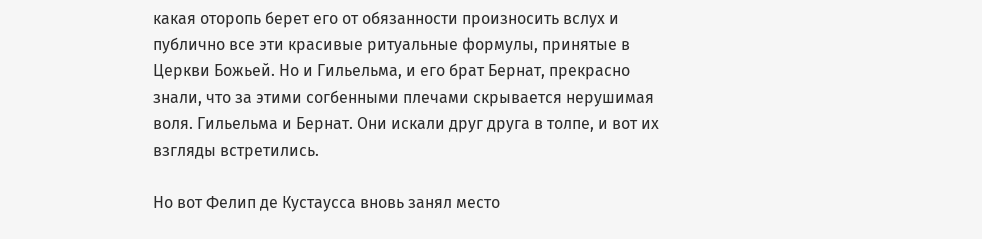какая оторопь берет его от обязанности произносить вслух и публично все эти красивые ритуальные формулы, принятые в Церкви Божьей. Но и Гильельма, и его брат Бернат, прекрасно знали, что за этими согбенными плечами скрывается нерушимая воля. Гильельма и Бернат. Они искали друг друга в толпе, и вот их взгляды встретились.

Но вот Фелип де Кустаусса вновь занял место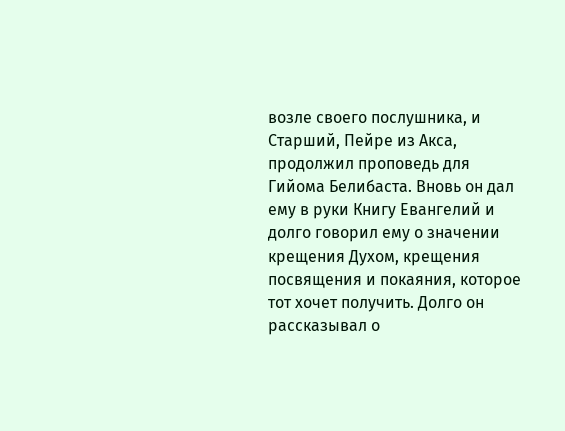возле своего послушника, и Старший, Пейре из Акса, продолжил проповедь для Гийома Белибаста. Вновь он дал ему в руки Книгу Евангелий и долго говорил ему о значении крещения Духом, крещения посвящения и покаяния, которое тот хочет получить. Долго он рассказывал о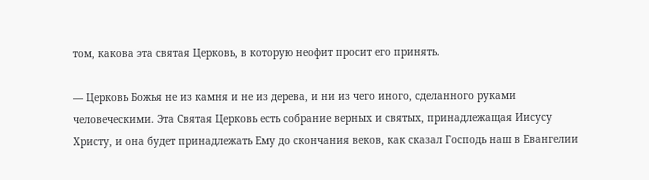том, какова эта святая Церковь, в которую неофит просит его принять.

— Церковь Божья не из камня и не из дерева, и ни из чего иного, сделанного руками человеческими. Эта Святая Церковь есть собрание верных и святых, принадлежащая Иисусу Христу, и она будет принадлежать Ему до скончания веков, как сказал Господь наш в Евангелии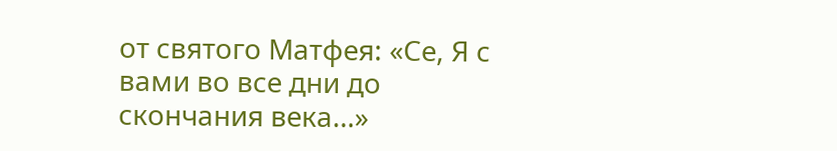от святого Матфея: «Се, Я с вами во все дни до скончания века…»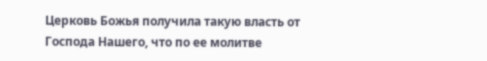Церковь Божья получила такую власть от Господа Нашего, что по ее молитве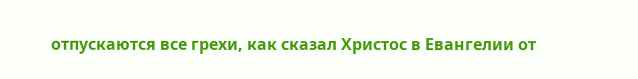отпускаются все грехи, как сказал Христос в Евангелии от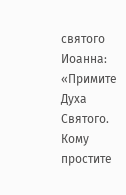святого Иоанна: «Примите Духа Святого. Кому простите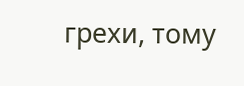грехи, тому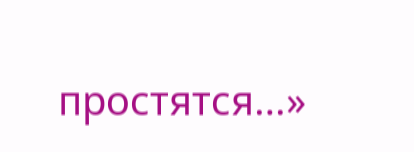простятся…»